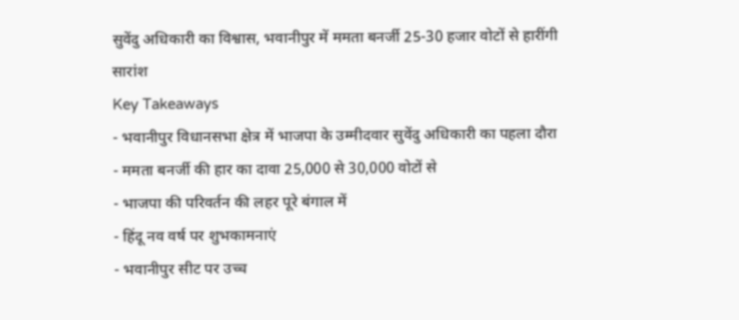सुवेंदु अधिकारी का विश्वास, भवानीपुर में ममता बनर्जी 25-30 हजार वोटों से हारींगी
सारांश
Key Takeaways
- भवानीपुर विधानसभा क्षेत्र में भाजपा के उम्मीदवार सुवेंदु अधिकारी का पहला दौरा
- ममता बनर्जी की हार का दावा 25,000 से 30,000 वोटों से
- भाजपा की परिवर्तन की लहर पूरे बंगाल में
- हिंदू नव वर्ष पर शुभकामनाएं
- भवानीपुर सीट पर उच्च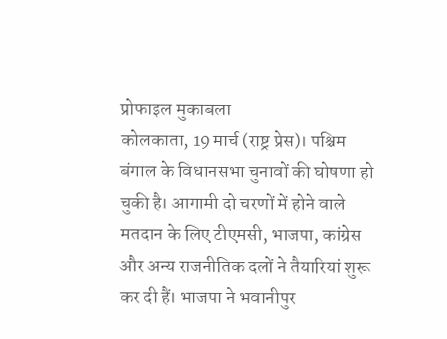प्रोफाइल मुकाबला
कोलकाता, 19 मार्च (राष्ट्र प्रेस)। पश्चिम बंगाल के विधानसभा चुनावों की घोषणा हो चुकी है। आगामी दो चरणों में होने वाले मतदान के लिए टीएमसी, भाजपा, कांग्रेस और अन्य राजनीतिक दलों ने तैयारियां शुरू कर दी हैं। भाजपा ने भवानीपुर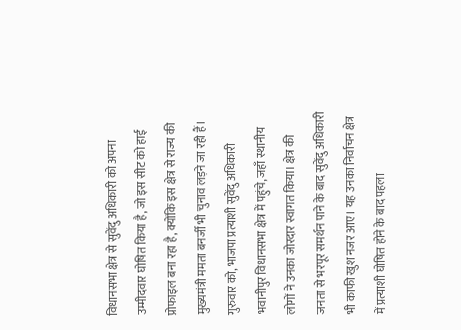विधानसभा क्षेत्र से सुवेंदु अधिकारी को अपना उम्मीदवार घोषित किया है, जो इस सीट को हाई प्रोफाइल बना रहा है, क्योंकि इस क्षेत्र से राज्य की मुख्यमंत्री ममता बनर्जी भी चुनाव लड़ने जा रही हैं।
गुरुवार को, भाजपा प्रत्याशी सुवेंदु अधिकारी भवानीपुर विधानसभा क्षेत्र में पहुंचे, जहाँ स्थानीय लोगों ने उनका जोरदार स्वागत किया। क्षेत्र की जनता से भरपूर समर्थन पाने के बाद सुवेंदु अधिकारी भी काफी खुश नजर आए। यह उनका निर्वाचन क्षेत्र में प्रत्याशी घोषित होने के बाद पहला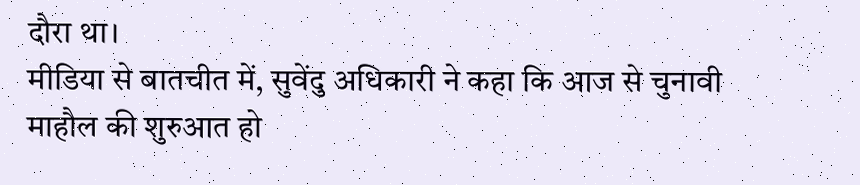दौरा था।
मीडिया से बातचीत में, सुवेंदु अधिकारी ने कहा कि आज से चुनावी माहौल की शुरुआत हो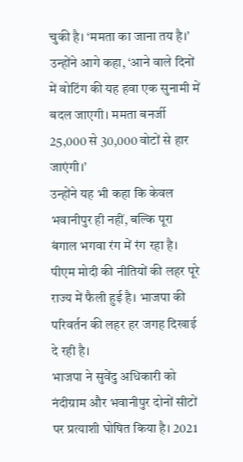चुकी है। ‘ममता का जाना तय है।’ उन्होंने आगे कहा, ‘आने वाले दिनों में वोटिंग की यह हवा एक सुनामी में बदल जाएगी। ममता बनर्जी 25,000 से 30,000 वोटों से हार जाएंगी।’
उन्होंने यह भी कहा कि केवल भवानीपुर ही नहीं, बल्कि पूरा बंगाल भगवा रंग में रंग रहा है। पीएम मोदी की नीतियों की लहर पूरे राज्य में फैली हुई है। भाजपा की परिवर्तन की लहर हर जगह दिखाई दे रही है।
भाजपा ने सुवेंदु अधिकारी को नंदीग्राम और भवानीपुर दोनों सीटों पर प्रत्याशी घोषित किया है। 2021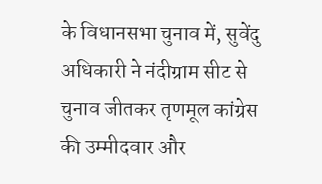के विधानसभा चुनाव में, सुवेंदु अधिकारी ने नंदीग्राम सीट से चुनाव जीतकर तृणमूल कांग्रेस की उम्मीदवार और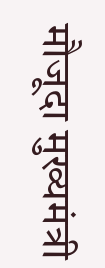मौजूदा मुख्यमंत्री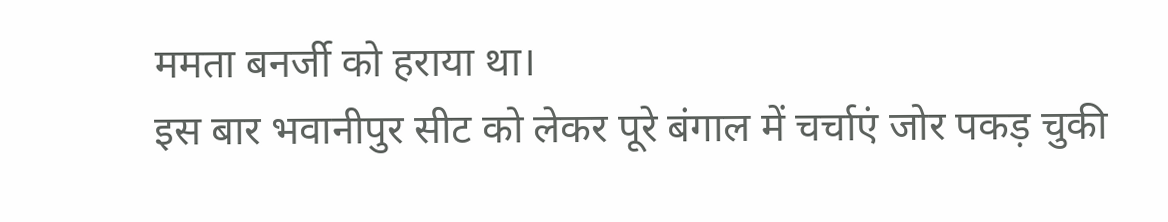ममता बनर्जी को हराया था।
इस बार भवानीपुर सीट को लेकर पूरे बंगाल में चर्चाएं जोर पकड़ चुकी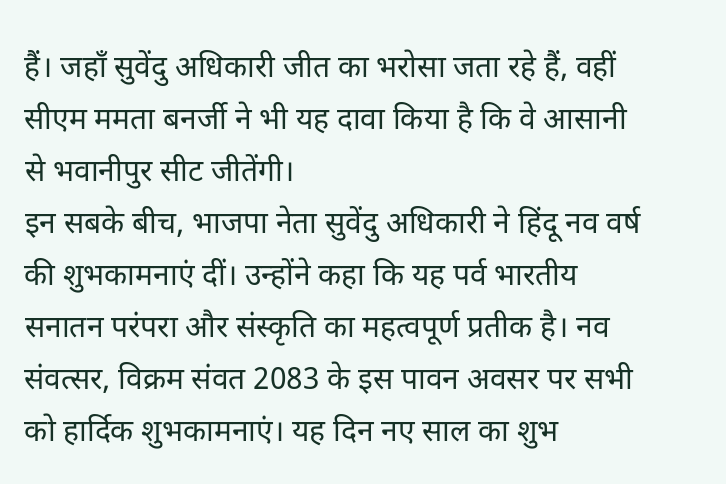हैं। जहाँ सुवेंदु अधिकारी जीत का भरोसा जता रहे हैं, वहीं सीएम ममता बनर्जी ने भी यह दावा किया है कि वे आसानी से भवानीपुर सीट जीतेंगी।
इन सबके बीच, भाजपा नेता सुवेंदु अधिकारी ने हिंदू नव वर्ष की शुभकामनाएं दीं। उन्होंने कहा कि यह पर्व भारतीय सनातन परंपरा और संस्कृति का महत्वपूर्ण प्रतीक है। नव संवत्सर, विक्रम संवत 2083 के इस पावन अवसर पर सभी को हार्दिक शुभकामनाएं। यह दिन नए साल का शुभ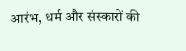आरंभ, धर्म और संस्कारों की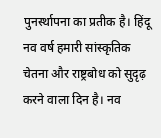पुनर्स्थापना का प्रतीक है। हिंदू नव वर्ष हमारी सांस्कृतिक चेतना और राष्ट्रबोध को सुदृढ़ करने वाला दिन है। नव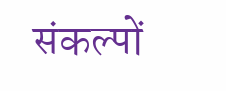संकल्पों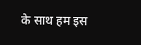के साथ हम इस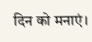दिन को मनाएं।